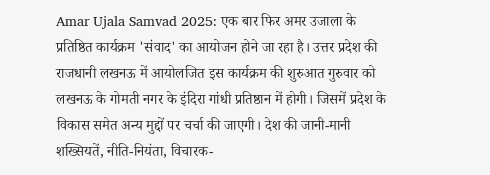Amar Ujala Samvad 2025: एक बार फिर अमर उजाला के प्रतिष्ठित कार्यक्रम 'संवाद' का आयोजन होने जा रहा है। उत्तर प्रदेश की राजधानी लखनऊ में आयोलजित इस कार्यक्रम की शुरुआत गुरुवार को लखनऊ के गोमती नगर के इंदिरा गांधी प्रतिष्ठान में होगी। जिसमें प्रदेश के विकास समेत अन्य मुद्दों पर चर्चा की जाएगी। देश की जानी-मानी शख्सियतें, नीति-नियंता, विचारक-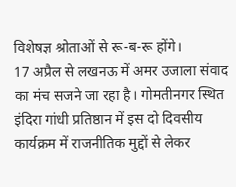विशेषज्ञ श्रोताओं से रू-ब-रू होंगे।
17 अप्रैल से लखनऊ में अमर उजाला संवाद का मंच सजने जा रहा है। गोमतीनगर स्थित इंदिरा गांधी प्रतिष्ठान में इस दो दिवसीय कार्यक्रम में राजनीतिक मुद्दों से लेकर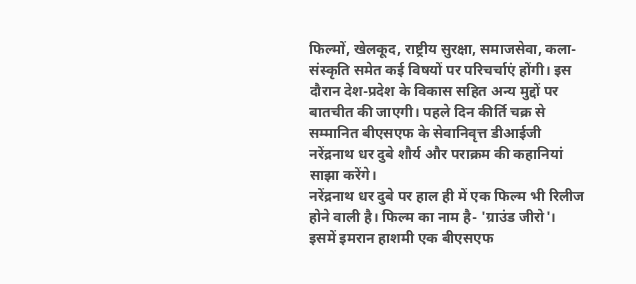फिल्मों, खेलकूद, राष्ट्रीय सुरक्षा, समाजसेवा, कला-संस्कृति समेत कई विषयों पर परिचर्चाएं होंगी। इस दौरान देश-प्रदेश के विकास सहित अन्य मुद्दों पर बातचीत की जाएगी। पहले दिन कीर्ति चक्र से सम्मानित बीएसएफ के सेवानिवृत्त डीआईजी नरेंद्रनाथ धर दुबे शौर्य और पराक्रम की कहानियां साझा करेंगे।
नरेंद्रनाथ धर दुबे पर हाल ही में एक फिल्म भी रिलीज होने वाली है। फिल्म का नाम है- 'ग्राउंड जीरो'। इसमें इमरान हाशमी एक बीएसएफ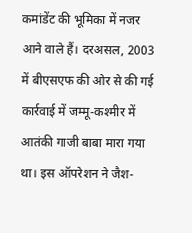कमांडेंट की भूमिका में नजर आने वाले हैं। दरअसल, 2003 में बीएसएफ की ओर से की गई कार्रवाई में जम्मू-कश्मीर में आतंकी गाजी बाबा मारा गया था। इस ऑपरेशन ने जैश-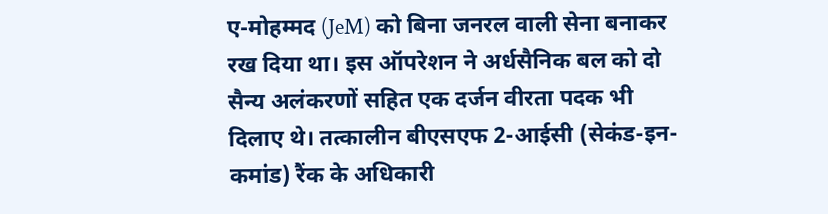ए-मोहम्मद (JeM) को बिना जनरल वाली सेना बनाकर रख दिया था। इस ऑपरेशन ने अर्धसैनिक बल को दो सैन्य अलंकरणों सहित एक दर्जन वीरता पदक भी दिलाए थे। तत्कालीन बीएसएफ 2-आईसी (सेकंड-इन-कमांड) रैंक के अधिकारी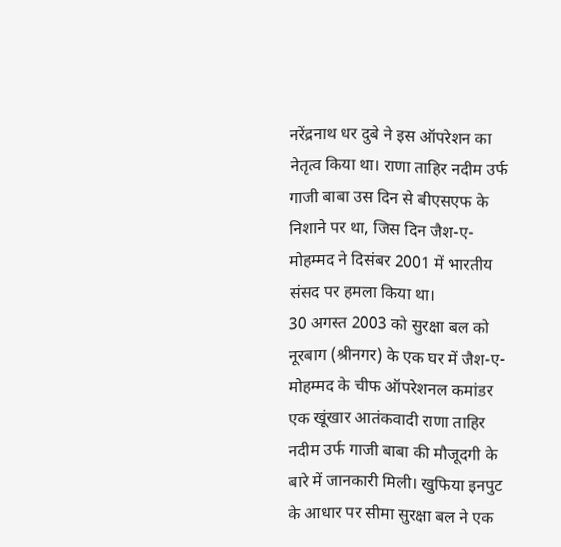नरेंद्रनाथ धर दुबे ने इस ऑपरेशन का नेतृत्व किया था। राणा ताहिर नदीम उर्फ गाजी बाबा उस दिन से बीएसएफ के निशाने पर था, जिस दिन जैश-ए-मोहम्मद ने दिसंबर 2001 में भारतीय संसद पर हमला किया था।
30 अगस्त 2003 को सुरक्षा बल को नूरबाग (श्रीनगर) के एक घर में जैश-ए-मोहम्मद के चीफ ऑपरेशनल कमांडर एक खूंखार आतंकवादी राणा ताहिर नदीम उर्फ गाजी बाबा की मौजूदगी के बारे में जानकारी मिली। खुफिया इनपुट के आधार पर सीमा सुरक्षा बल ने एक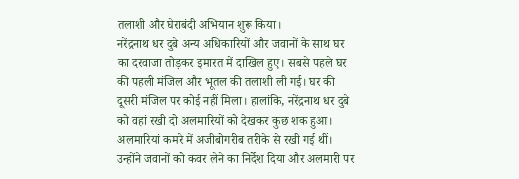तलाशी और घेराबंदी अभियान शुरू किया।
नरेंद्रनाथ धर दुबे अन्य अधिकारियों और जवानों के साथ घर का दरवाजा तोड़कर इमारत में दाखिल हुए। सबसे पहले घर की पहली मंजिल और भूतल की तलाशी ली गई। घर की दूसरी मंजिल पर कोई नहीं मिला। हालांकि, नरेंद्रनाथ धर दुबे को वहां रखी दो अलमारियों को देखकर कुछ शक हुआ। अलमारियां कमरे में अजीबोगरीब तरीके से रखी गई थीं। उन्होंने जवानों को कवर लेने का निर्देश दिया और अलमारी पर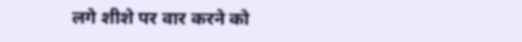लगे शीशे पर वार करने को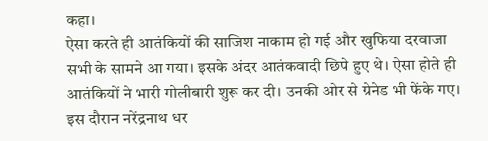कहा।
ऐसा करते ही आतंकियों की साजिश नाकाम हो गई और खुफिया दरवाजा सभी के सामने आ गया। इसके अंदर आतंकवादी छिपे हुए थे। ऐसा होते ही आतंकियों ने भारी गोलीबारी शुरू कर दी। उनकी ओर से ग्रेनेड भी फेंके गए। इस दौरान नरेंद्रनाथ धर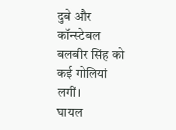दुबे और कॉन्स्टेबल बलबीर सिंह को कई गोलियां लगीं।
घायल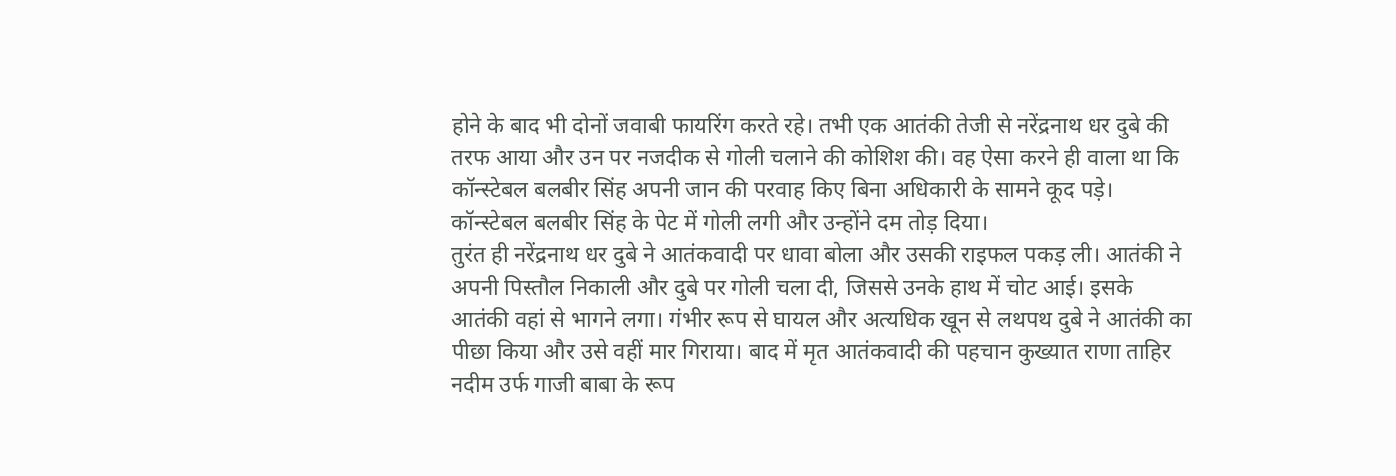होने के बाद भी दोनों जवाबी फायरिंग करते रहे। तभी एक आतंकी तेजी से नरेंद्रनाथ धर दुबे की तरफ आया और उन पर नजदीक से गोली चलाने की कोशिश की। वह ऐसा करने ही वाला था कि कॉन्स्टेबल बलबीर सिंह अपनी जान की परवाह किए बिना अधिकारी के सामने कूद पड़े। कॉन्स्टेबल बलबीर सिंह के पेट में गोली लगी और उन्होंने दम तोड़ दिया।
तुरंत ही नरेंद्रनाथ धर दुबे ने आतंकवादी पर धावा बोला और उसकी राइफल पकड़ ली। आतंकी ने अपनी पिस्तौल निकाली और दुबे पर गोली चला दी, जिससे उनके हाथ में चोट आई। इसके आतंकी वहां से भागने लगा। गंभीर रूप से घायल और अत्यधिक खून से लथपथ दुबे ने आतंकी का पीछा किया और उसे वहीं मार गिराया। बाद में मृत आतंकवादी की पहचान कुख्यात राणा ताहिर नदीम उर्फ गाजी बाबा के रूप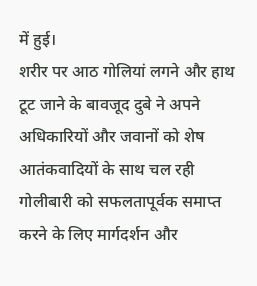में हुई।
शरीर पर आठ गोलियां लगने और हाथ टूट जाने के बावजूद दुबे ने अपने अधिकारियों और जवानों को शेष आतंकवादियों के साथ चल रही गोलीबारी को सफलतापूर्वक समाप्त करने के लिए मार्गदर्शन और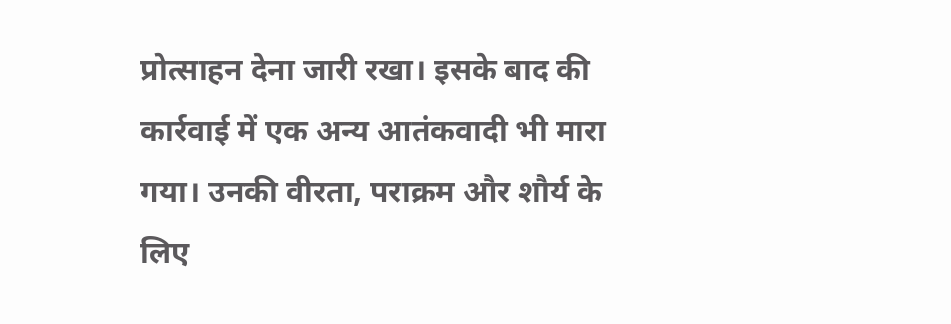प्रोत्साहन देना जारी रखा। इसके बाद की कार्रवाई में एक अन्य आतंकवादी भी मारा गया। उनकी वीरता, पराक्रम और शौर्य के लिए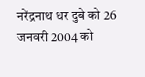नरेंद्रनाथ धर दुबे को 26 जनवरी 2004 को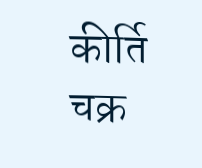कीर्ति चक्र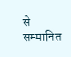से सम्मानित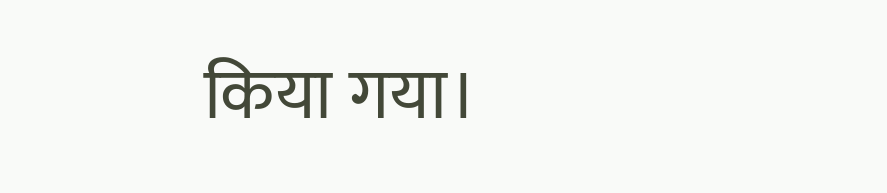किया गया।